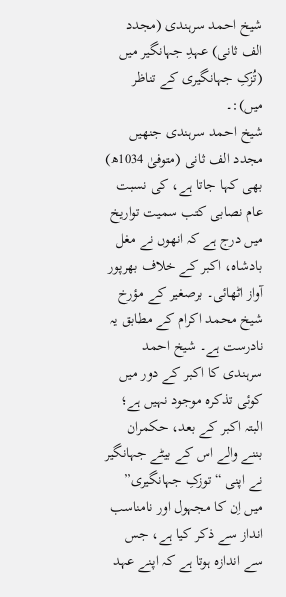شیخ احمد سرہندی (مجدد الف ثانی) عہدِ جہانگیر میں (تُزکِ جہانگیری کے تناظر میں):۔
شیخ احمد سرہندی جنھیں مجدد الف ثانی (متوفیٰ 1034ھ) بھی کہا جاتا ہے، کی نسبت عام نصابی کتب سمیت تواریخ میں درج ہے کہ انھوں نے مغل بادشاہ، اکبر کے خلاف بھرپور آواز اٹھائی۔ برصغیر کے مؤرخ شیخ محمد اکرام کے مطابق یہ نادرست ہے۔ شیخ احمد سرہندی کا اکبر کے دور میں کوئی تذکرہ موجود نہیں ہے؛ البتہ اکبر کے بعد، حکمران بننے والے اس کے بیٹے جہانگیر نے اپنی “توزکِ جہانگیری” میں اِن کا مجہول اور نامناسب انداز سے ذکر کیا ہے، جس سے اندازہ ہوتا ہے کہ اپنے عہد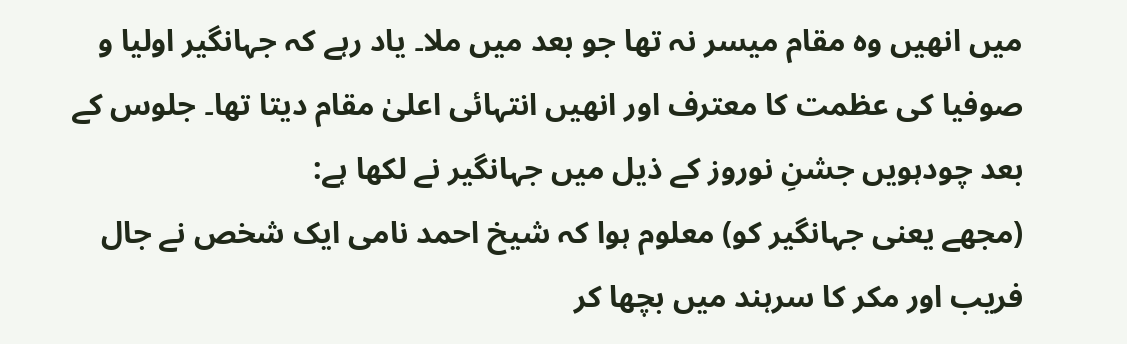میں انھیں وہ مقام میسر نہ تھا جو بعد میں ملا۔ یاد رہے کہ جہانگیر اولیا و صوفیا کی عظمت کا معترف اور انھیں انتہائی اعلیٰ مقام دیتا تھا۔ جلوس کے بعد چودہویں جشنِ نوروز کے ذیل میں جہانگیر نے لکھا ہے:
(مجھے یعنی جہانگیر کو) معلوم ہوا کہ شیخ احمد نامی ایک شخص نے جال فریب اور مکر کا سرہند میں بچھا کر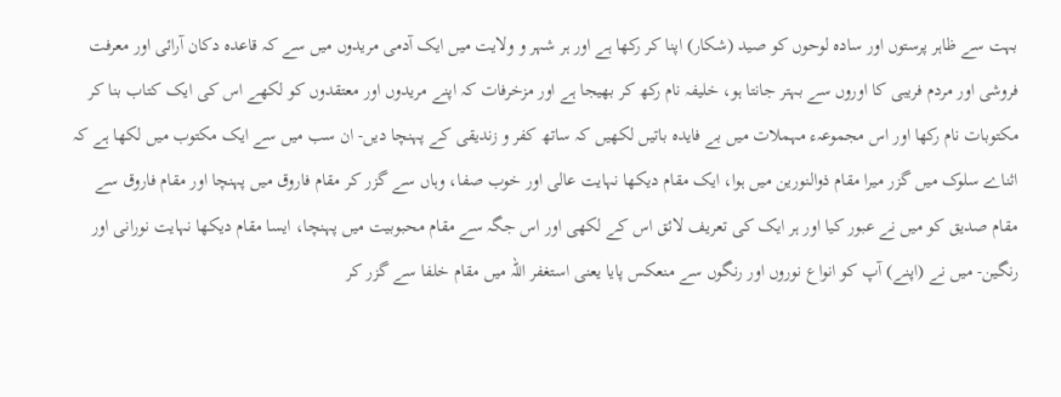بہت سے ظاہر پرستوں اور سادہ لوحوں کو صید (شکار) اپنا کر رکھا ہے اور ہر شہر و ولایت میں ایک آدمی مریدوں میں سے کہ قاعدہ دکان آرائی اور معرفت فروشی اور مردم فریبی کا اوروں سے بہتر جانتا ہو، خلیفہ نام رکھ کر بھیجا ہے اور مزخرفات کہ اپنے مریدوں اور معتقدوں کو لکھے اس کی ایک کتاب بنا کر مکتوبات نام رکھا اور اس مجموعہء مہملات میں بے فایدہ باتیں لکھیں کہ ساتھ کفر و زندیقی کے پہنچا دیں- ان سب میں سے ایک مکتوب میں لکھا ہے کہ اثناے سلوک میں گزر میرا مقام ذوالنورین میں ہوا، ایک مقام دیکھا نہایت عالی اور خوب صفا، وہاں سے گزر کر مقام فاروق میں پہنچا اور مقام فاروق سے مقام صدیق کو میں نے عبور کیا اور ہر ایک کی تعریف لائق اس کے لکھی اور اس جگہ سے مقام محبوبیت میں پہنچا، ایسا مقام دیکھا نہایت نورانی اور رنگین- میں نے (اپنے) آپ کو انواع نوروں اور رنگوں سے منعکس پایا یعنی استغفر اللہ میں مقام خلفا سے گزر کر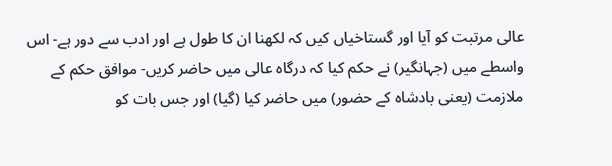عالی مرتبت کو آیا اور گستاخیاں کیں کہ لکھنا ان کا طول ہے اور ادب سے دور ہے- اس واسطے میں (جہانگیر) نے حکم کیا کہ درگاہ عالی میں حاضر کریں- موافق حکم کے ملازمت (یعنی بادشاہ کے حضور) میں حاضر کیا (گیا) اور جس بات کو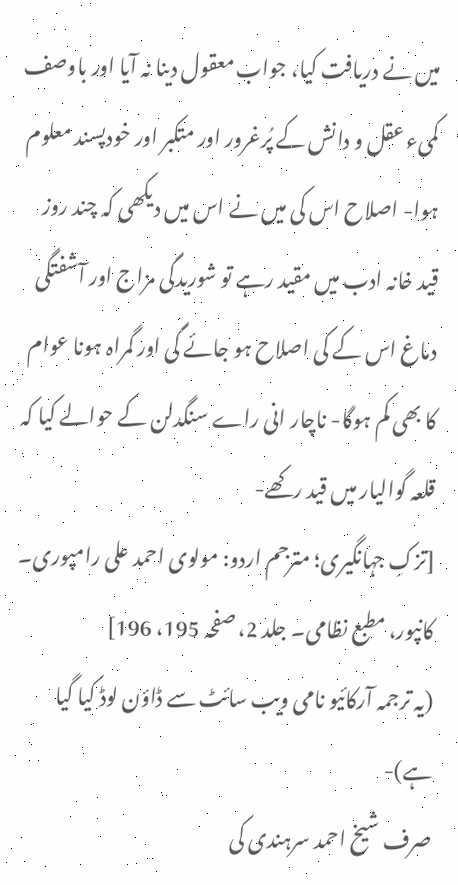میں نے دریافت کیا، جواب معقول دینا نہ آیا اور باوصف کمیء عقل و دانش کے پُرغرور اور متکبر اور خودپسند معلوم ہوا- اصلاح اس کی میں نے اس میں دیکھی کہ چند روز قید خانہ ادب میں مقید رہے تو شوریدگی مزاج اور آشفتگی دماغ اس کے کی اصلاح ہو جائے گی اور گمراہ ہونا عوام کا بھی کم ہوگا- ناچار انی راے سنگدلن کے حوالے کیا کہ قلعہ گوالیار میں قید رکھے-
[تزکِ جہانگیری؛ مترجم اردو: مولوی احمد علی رامپوری۔ کانپور، مطبع نظامی۔ جلد 2، صفحہ 195، 196]
(یہ ترجمہ آرکائیو نامی ویب سائٹ سے ڈاؤن لوڈ کیا گیا ہے)-
صرف شیخ احمد سرہندی کی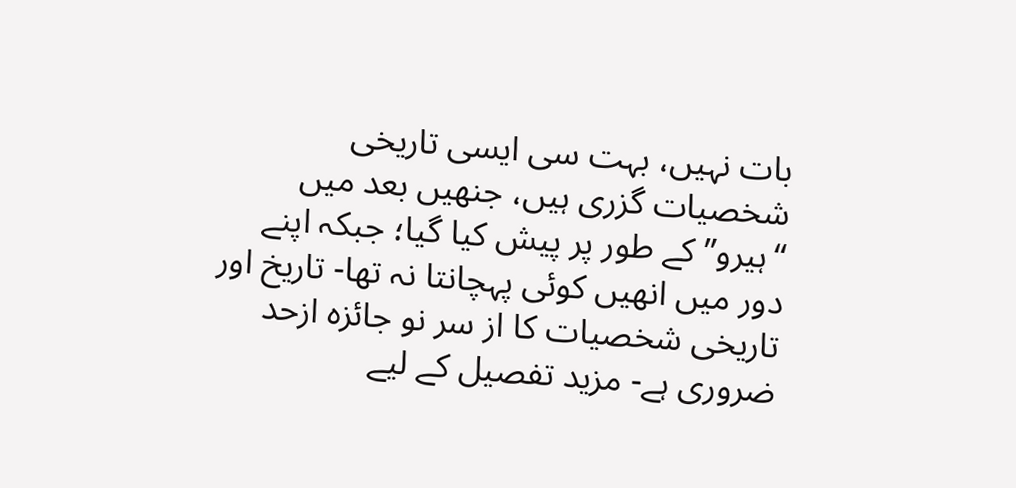بات نہیں، بہت سی ایسی تاریخی شخصیات گزری ہیں، جنھیں بعد میں “ہیرو” کے طور پر پیش کیا گیا؛ جبکہ اپنے دور میں انھیں کوئی پہچانتا نہ تھا- تاریخ اور تاریخی شخصیات کا از سر نو جائزہ ازحد ضروری ہے- مزید تفصیل کے لیے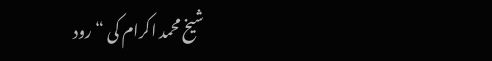شیخ محمد اکرام کی “رود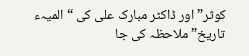کوثر” اور ڈاکٹر مبارک علی کی “المیہء تاریخ” ملاحظہ کی جا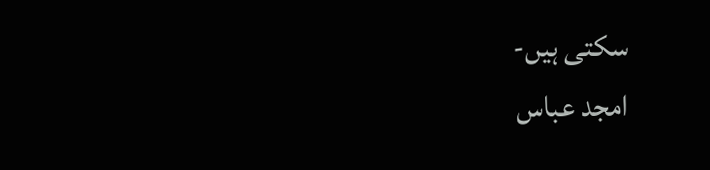سکتی ہیں-
امجد عباس